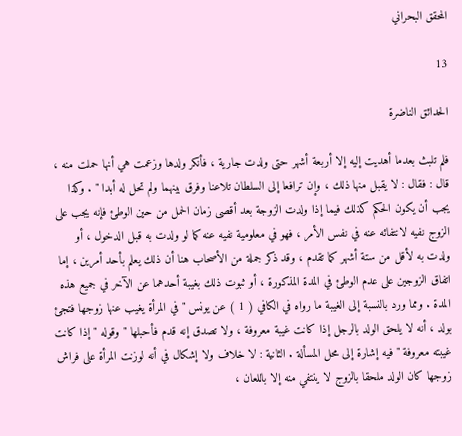المحقق البحراني

13

الحدائق الناضرة

فلم تلبث بعدما أهديت إليه إلا أربعة أشهر حتى ولدت جارية ، فأنكر ولدها وزعمت هي أنها حملت منه ، قال : فقال : لا يقبل منها ذلك ، وإن ترافعا إلى السلطان تلاعنا وفرق بينهما ولم تحل له أبدا " . وكذا يجب أن يكون الحكم كذلك فيما إذا ولدت الزوجة بعد أقصى زمان الحمل من حين الوطئ فإنه يجب على الزوج نفيه لانتفائه عنه في نفس الأمر ، فهو في معلومية نفيه عنه كما لو ولدت به قبل الدخول ، أو ولدت به لأقل من ستة أشهر كما تقدم ، وقد ذكر جملة من الأصحاب هنا أن ذلك يعلم بأحد أمرين ، إما اتفاق الزوجين على عدم الوطئ في المدة المذكورة ، أو ثبوت ذلك بغيبة أحدهما عن الآخر في جميع هذه المدة . ومما ورد بالنسبة إلى الغيبة ما رواه في الكافي ( 1 ) عن يونس " في المرأة يغيب عنها زوجها فتجئ بولد ، أنه لا يلحق الولد بالرجل إذا كانت غيبة معروفة ، ولا تصدق إنه قدم فأحبلها " وقوله " إذا كانت غيبته معروفة " فيه إشارة إلى محل المسألة . الثانية : لا خلاف ولا إشكال في أنه لوزنت المرأة على فراش زوجها كان الولد ملحقا بالزوج لا ينتفي منه إلا باللعان ،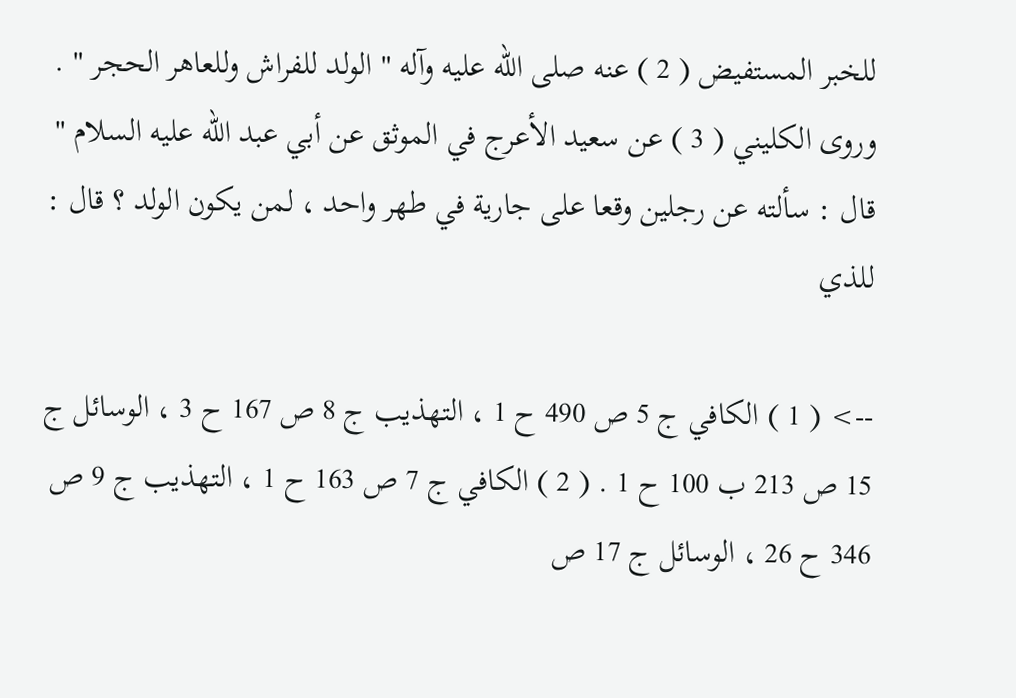للخبر المستفيض ( 2 ) عنه صلى الله عليه وآله " الولد للفراش وللعاهر الحجر " . وروى الكليني ( 3 ) عن سعيد الأعرج في الموثق عن أبي عبد الله عليه السلام " قال : سألته عن رجلين وقعا على جارية في طهر واحد ، لمن يكون الولد ؟ قال : للذي

--> ( 1 ) الكافي ج 5 ص 490 ح 1 ، التهذيب ج 8 ص 167 ح 3 ، الوسائل ج 15 ص 213 ب 100 ح 1 . ( 2 ) الكافي ج 7 ص 163 ح 1 ، التهذيب ج 9 ص 346 ح 26 ، الوسائل ج 17 ص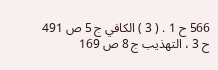566 ح 1 . ( 3 ) الكافي ج 5 ص 491 ح 3 ، التهذيب ج 8 ص 169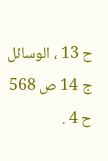ح 13 ، الوسائل ج 14 ص 568 ح 4 .